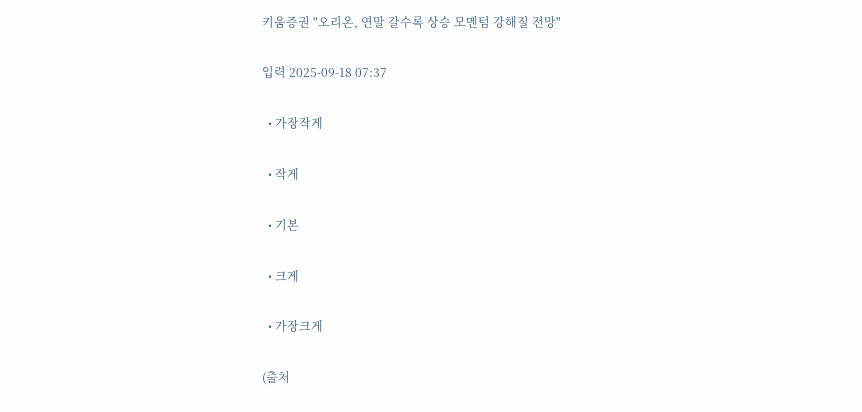키움증권 "오리온, 연말 갈수록 상승 모멘텀 강해질 전망"

입력 2025-09-18 07:37

  • 가장작게

  • 작게

  • 기본

  • 크게

  • 가장크게

(출처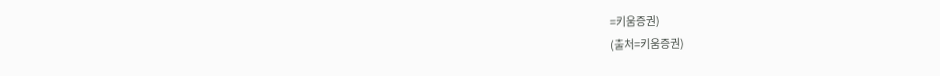=키움증권)
(출처=키움증권)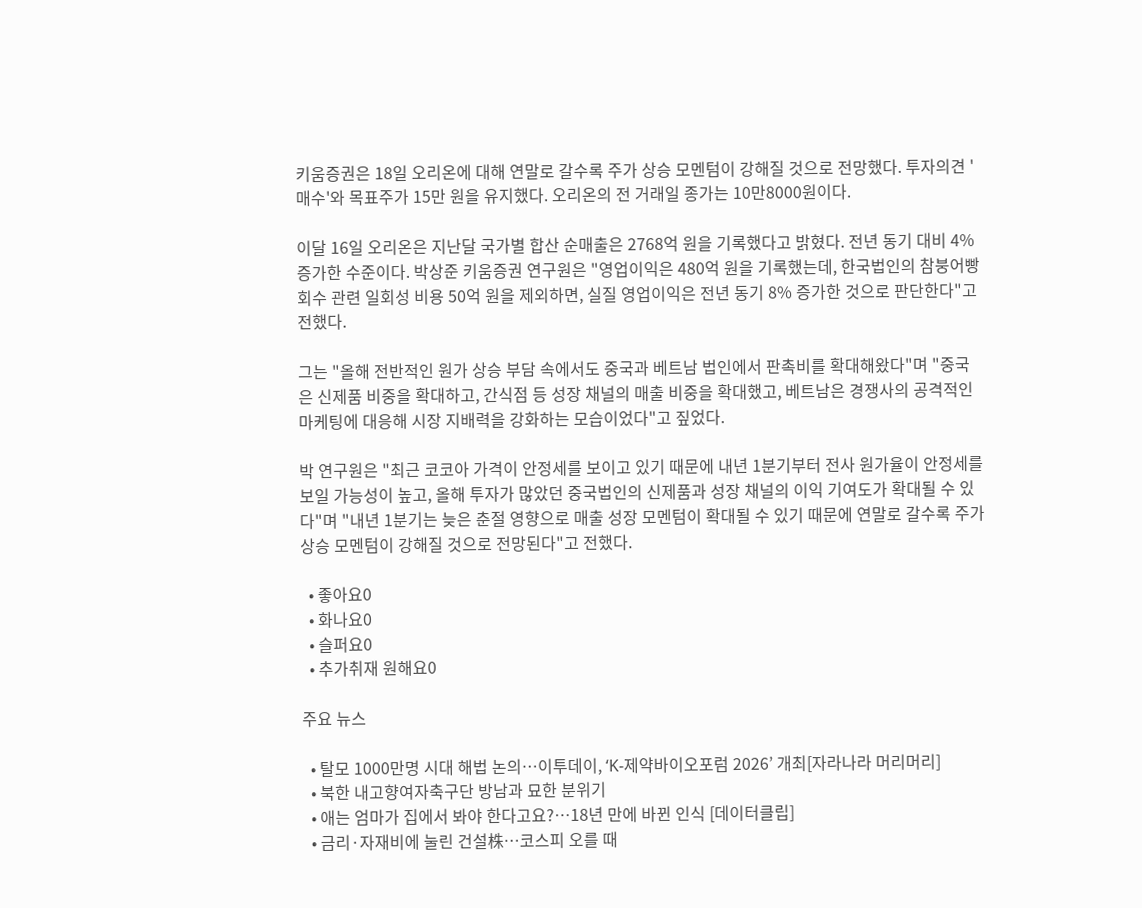키움증권은 18일 오리온에 대해 연말로 갈수록 주가 상승 모멘텀이 강해질 것으로 전망했다. 투자의견 '매수'와 목표주가 15만 원을 유지했다. 오리온의 전 거래일 종가는 10만8000원이다.

이달 16일 오리온은 지난달 국가별 합산 순매출은 2768억 원을 기록했다고 밝혔다. 전년 동기 대비 4% 증가한 수준이다. 박상준 키움증권 연구원은 "영업이익은 480억 원을 기록했는데, 한국법인의 참붕어빵 회수 관련 일회성 비용 50억 원을 제외하면, 실질 영업이익은 전년 동기 8% 증가한 것으로 판단한다"고 전했다.

그는 "올해 전반적인 원가 상승 부담 속에서도 중국과 베트남 법인에서 판촉비를 확대해왔다"며 "중국은 신제품 비중을 확대하고, 간식점 등 성장 채널의 매출 비중을 확대했고, 베트남은 경쟁사의 공격적인 마케팅에 대응해 시장 지배력을 강화하는 모습이었다"고 짚었다.

박 연구원은 "최근 코코아 가격이 안정세를 보이고 있기 때문에 내년 1분기부터 전사 원가율이 안정세를 보일 가능성이 높고, 올해 투자가 많았던 중국법인의 신제품과 성장 채널의 이익 기여도가 확대될 수 있다"며 "내년 1분기는 늦은 춘절 영향으로 매출 성장 모멘텀이 확대될 수 있기 때문에 연말로 갈수록 주가 상승 모멘텀이 강해질 것으로 전망된다"고 전했다.

  • 좋아요0
  • 화나요0
  • 슬퍼요0
  • 추가취재 원해요0

주요 뉴스

  • 탈모 1000만명 시대 해법 논의…이투데이, ‘K-제약바이오포럼 2026’ 개최[자라나라 머리머리]
  • 북한 내고향여자축구단 방남과 묘한 분위기
  • 애는 엄마가 집에서 봐야 한다고요?…18년 만에 바뀐 인식 [데이터클립]
  • 금리·자재비에 눌린 건설株…코스피 오를 때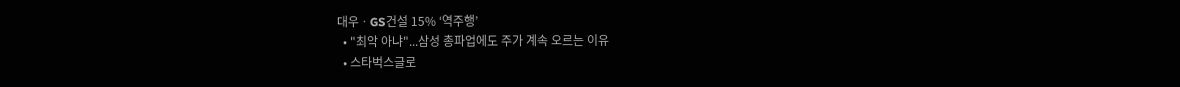대우ㆍGS건설 15% ‘역주행’
  • "최악 아냐"...삼성 총파업에도 주가 계속 오르는 이유
  • 스타벅스글로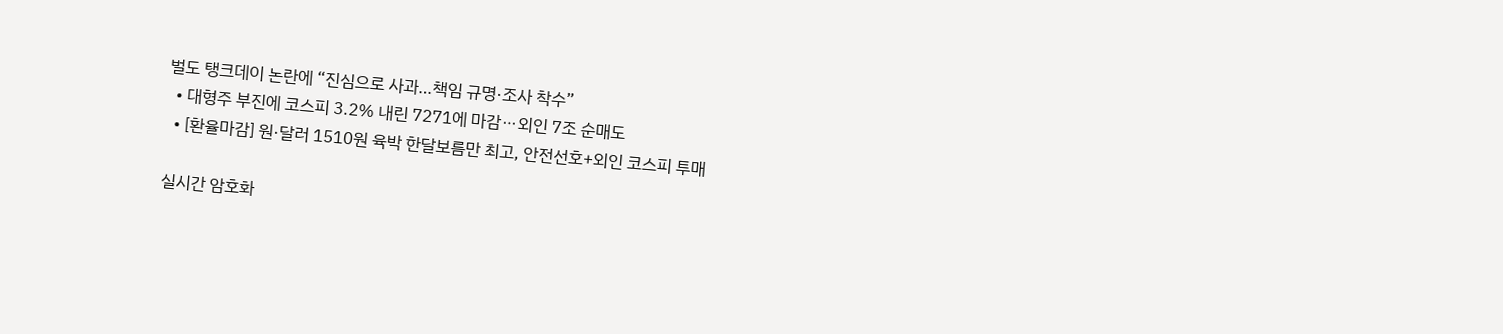벌도 탱크데이 논란에 “진심으로 사과…책임 규명·조사 착수”
  • 대형주 부진에 코스피 3.2% 내린 7271에 마감⋯외인 7조 순매도
  • [환율마감] 원·달러 1510원 육박 한달보름만 최고, 안전선호+외인 코스피 투매

실시간 암호화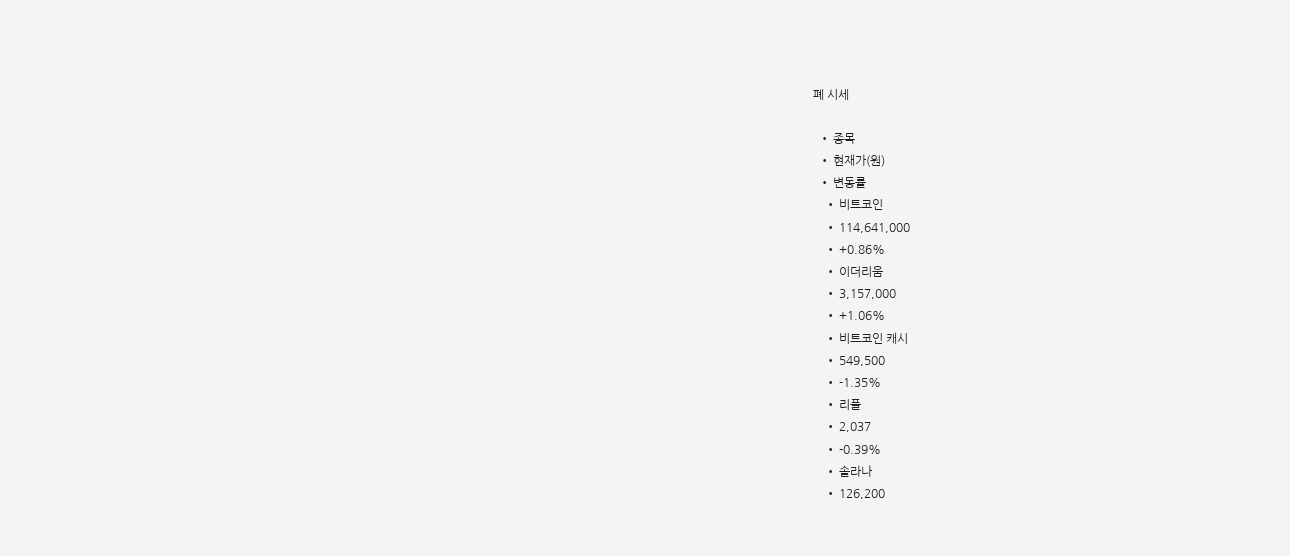폐 시세

  • 종목
  • 현재가(원)
  • 변동률
    • 비트코인
    • 114,641,000
    • +0.86%
    • 이더리움
    • 3,157,000
    • +1.06%
    • 비트코인 캐시
    • 549,500
    • -1.35%
    • 리플
    • 2,037
    • -0.39%
    • 솔라나
    • 126,200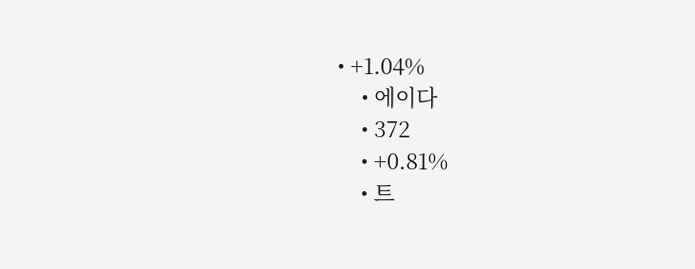• +1.04%
    • 에이다
    • 372
    • +0.81%
    • 트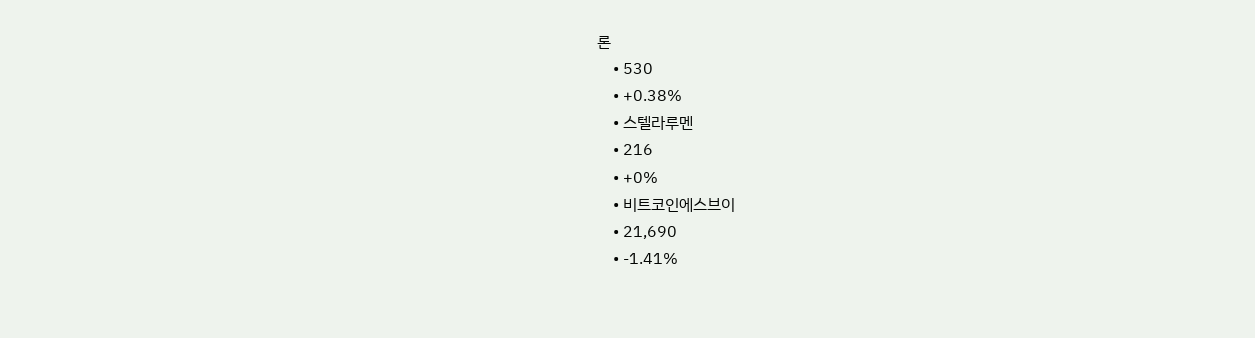론
    • 530
    • +0.38%
    • 스텔라루멘
    • 216
    • +0%
    • 비트코인에스브이
    • 21,690
    • -1.41%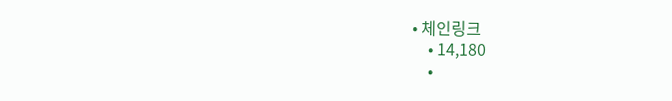• 체인링크
    • 14,180
    •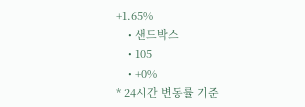+1.65%
    • 샌드박스
    • 105
    • +0%
* 24시간 변동률 기준